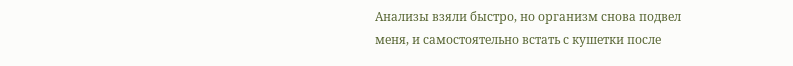Анализы взяли быстро, но организм снова подвел меня, и самостоятельно встать с кушетки после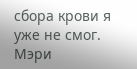сбора крови я уже не смог. Мэри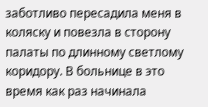заботливо пересадила меня в коляску и повезла в сторону палаты по длинному светлому коридору. В больнице в это время как раз начинала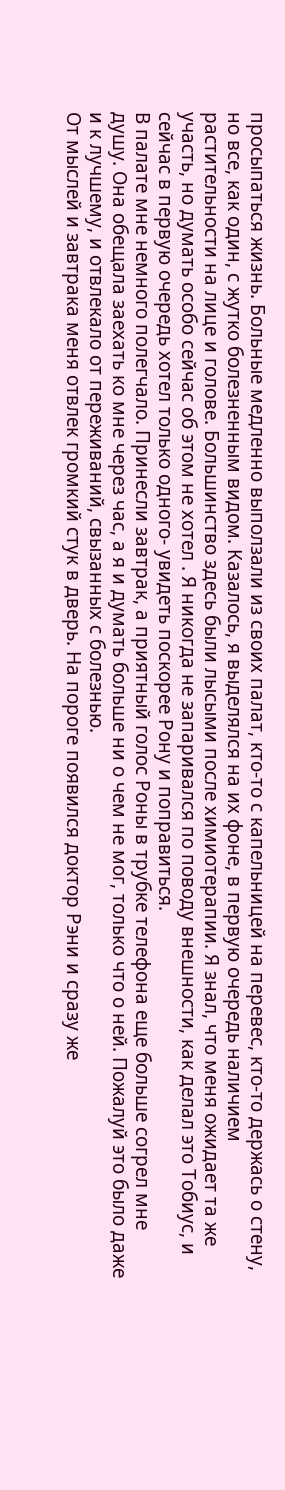просыпаться жизнь. Больные медленно выползали из своих палат, кто-то с капельницей на перевес, кто-то держась о стену, но все, как один, с жутко болезненным видом. Казалось, я выделялся на их фоне, в первую очередь наличием растительности на лице и голове. Большинство здесь были лысыми после химиотерапии. Я знал, что меня ожидает та же участь, но думать особо сейчас об этом не хотел . Я никогда не запаривался по поводу внешности, как делал это Тобиус, и сейчас в первую очередь хотел только одного- увидеть поскорее Рону и поправиться.
В палате мне немного полегчало. Принесли завтрак, а приятный голос Роны в трубке телефона еще больше согрел мне душу. Она обещала заехать ко мне через час, а я и думать больше ни о чем не мог, только что о ней. Пожалуй это было даже и к лучшему, и отвлекало от переживаний, свызанных с болезнью.
От мыслей и завтрака меня отвлек громкий стук в дверь. На пороге появился доктор Рэни и сразу же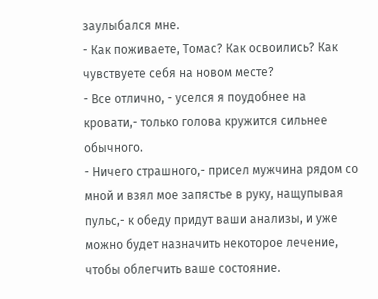заулыбался мне.
- Как поживаете, Томас? Как освоились? Как чувствуете себя на новом месте?
- Все отлично, - уселся я поудобнее на кровати,- только голова кружится сильнее обычного.
- Ничего страшного,- присел мужчина рядом со мной и взял мое запястье в руку, нащупывая пульс,- к обеду придут ваши анализы, и уже можно будет назначить некоторое лечение, чтобы облегчить ваше состояние.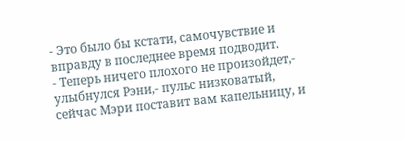- Это было бы кстати, самочувствие и вправду в последнее время подводит.
- Теперь ничего плохого не произойдет,- улыбнулся Рэни,- пульс низковатый, сейчас Мэри поставит вам капельницу, и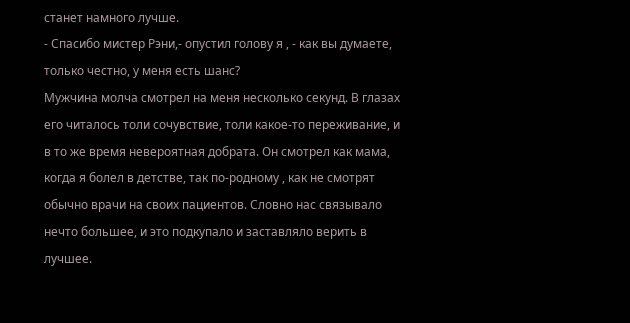станет намного лучше.
- Спасибо мистер Рэни,- опустил голову я , - как вы думаете, только честно, у меня есть шанс?
Мужчина молча смотрел на меня несколько секунд. В глазах его читалось толи сочувствие, толи какое-то переживание, и в то же время невероятная добрата. Он смотрел как мама, когда я болел в детстве, так по-родному , как не смотрят обычно врачи на своих пациентов. Словно нас связывало нечто большее, и это подкупало и заставляло верить в лучшее.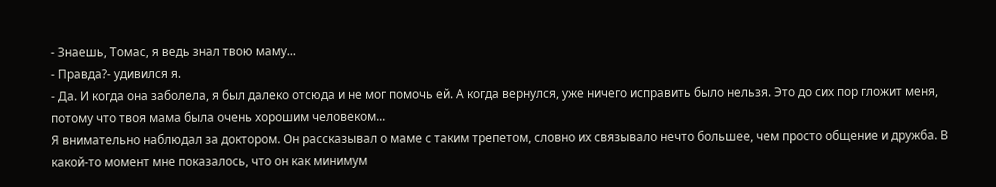- Знаешь, Томас, я ведь знал твою маму...
- Правда?- удивился я.
- Да. И когда она заболела, я был далеко отсюда и не мог помочь ей. А когда вернулся, уже ничего исправить было нельзя. Это до сих пор гложит меня, потому что твоя мама была очень хорошим человеком...
Я внимательно наблюдал за доктором. Он рассказывал о маме с таким трепетом, словно их связывало нечто большее, чем просто общение и дружба. В какой-то момент мне показалось, что он как минимум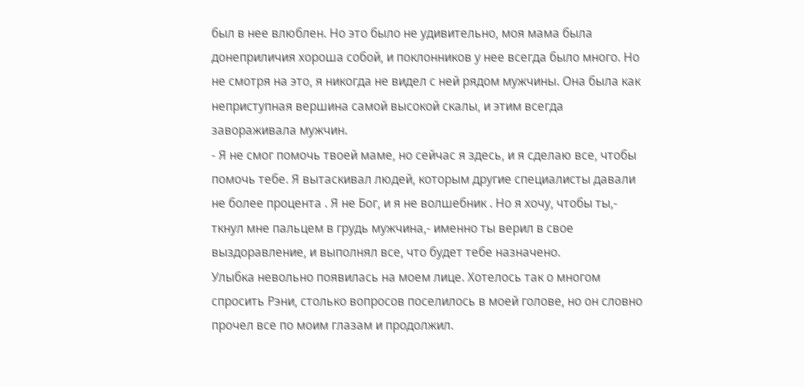был в нее влюблен. Но это было не удивительно, моя мама была донеприличия хороша собой, и поклонников у нее всегда было много. Но не смотря на это, я никогда не видел с ней рядом мужчины. Она была как неприступная вершина самой высокой скалы, и этим всегда завораживала мужчин.
- Я не смог помочь твоей маме, но сейчас я здесь, и я сделаю все, чтобы помочь тебе. Я вытаскивал людей, которым другие специалисты давали не более процента . Я не Бог, и я не волшебник . Но я хочу, чтобы ты,- ткнул мне пальцем в грудь мужчина,- именно ты верил в свое выздоравление, и выполнял все, что будет тебе назначено.
Улыбка невольно появилась на моем лице. Хотелось так о многом спросить Рэни, столько вопросов поселилось в моей голове, но он словно прочел все по моим глазам и продолжил.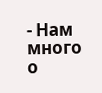- Нам много о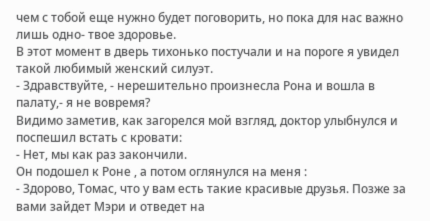чем с тобой еще нужно будет поговорить, но пока для нас важно лишь одно- твое здоровье.
В этот момент в дверь тихонько постучали и на пороге я увидел такой любимый женский силуэт.
- Здравствуйте, - нерешительно произнесла Рона и вошла в палату,- я не вовремя?
Видимо заметив, как загорелся мой взгляд, доктор улыбнулся и поспешил встать с кровати:
- Нет, мы как раз закончили.
Он подошел к Роне , а потом оглянулся на меня :
- Здорово, Томас, что у вам есть такие красивые друзья. Позже за вами зайдет Мэри и отведет на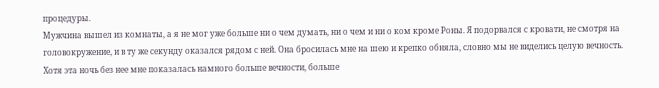процедуры.
Мужчина вышел из комнаты, а я не мог уже больше ни о чем думать, ни о чем и ни о ком кроме Роны. Я подорвался с кровати, не смотря на головокружение, и в ту же секунду оказался рядом с ней. Она бросилась мне на шею и крепко обняла, словно мы не виделись целую вечность. Хотя эта ночь без нее мне показалась намного больше вечности, больше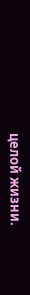целой жизни.